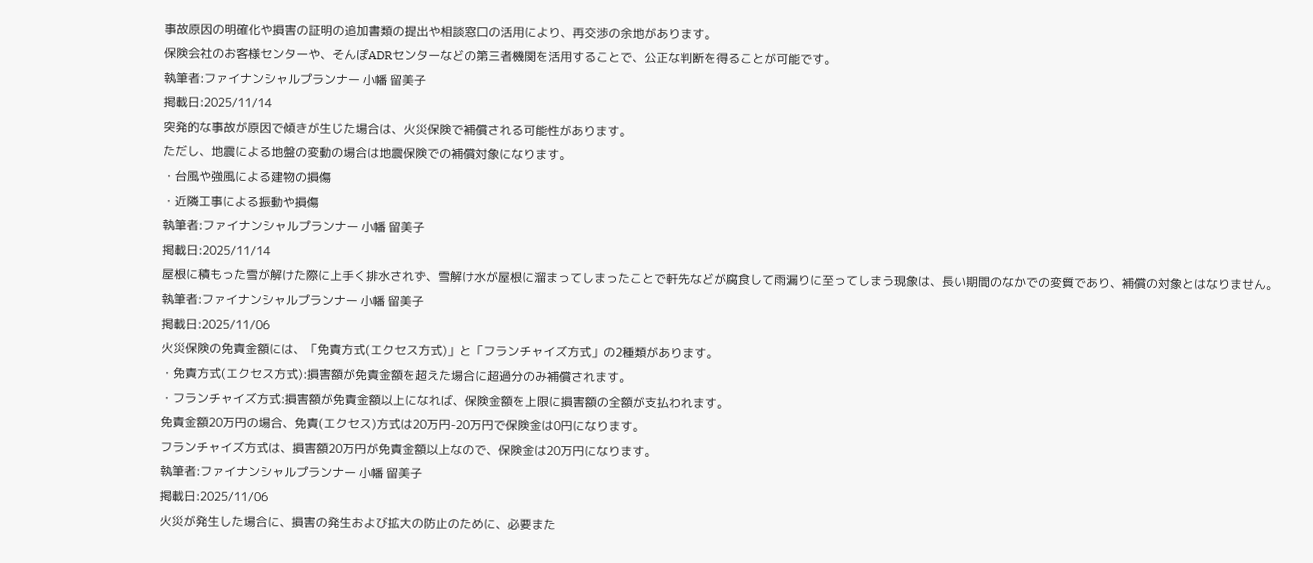事故原因の明確化や損害の証明の追加書類の提出や相談窓口の活用により、再交渉の余地があります。
保険会社のお客様センターや、そんぽADRセンターなどの第三者機関を活用することで、公正な判断を得ることが可能です。
執筆者:ファイナンシャルプランナー 小幡 留美子
掲載日:2025/11/14
突発的な事故が原因で傾きが生じた場合は、火災保険で補償される可能性があります。
ただし、地震による地盤の変動の場合は地震保険での補償対象になります。
・台風や強風による建物の損傷
・近隣工事による振動や損傷
執筆者:ファイナンシャルプランナー 小幡 留美子
掲載日:2025/11/14
屋根に積もった雪が解けた際に上手く排水されず、雪解け水が屋根に溜まってしまったことで軒先などが腐食して雨漏りに至ってしまう現象は、長い期間のなかでの変質であり、補償の対象とはなりません。
執筆者:ファイナンシャルプランナー 小幡 留美子
掲載日:2025/11/06
火災保険の免責金額には、「免責方式(エクセス方式)」と「フランチャイズ方式」の2種類があります。
・免責方式(エクセス方式):損害額が免責金額を超えた場合に超過分のみ補償されます。
・フランチャイズ方式:損害額が免責金額以上になれば、保険金額を上限に損害額の全額が支払われます。
免責金額20万円の場合、免責(エクセス)方式は20万円-20万円で保険金は0円になります。
フランチャイズ方式は、損害額20万円が免責金額以上なので、保険金は20万円になります。
執筆者:ファイナンシャルプランナー 小幡 留美子
掲載日:2025/11/06
火災が発生した場合に、損害の発生および拡大の防止のために、必要また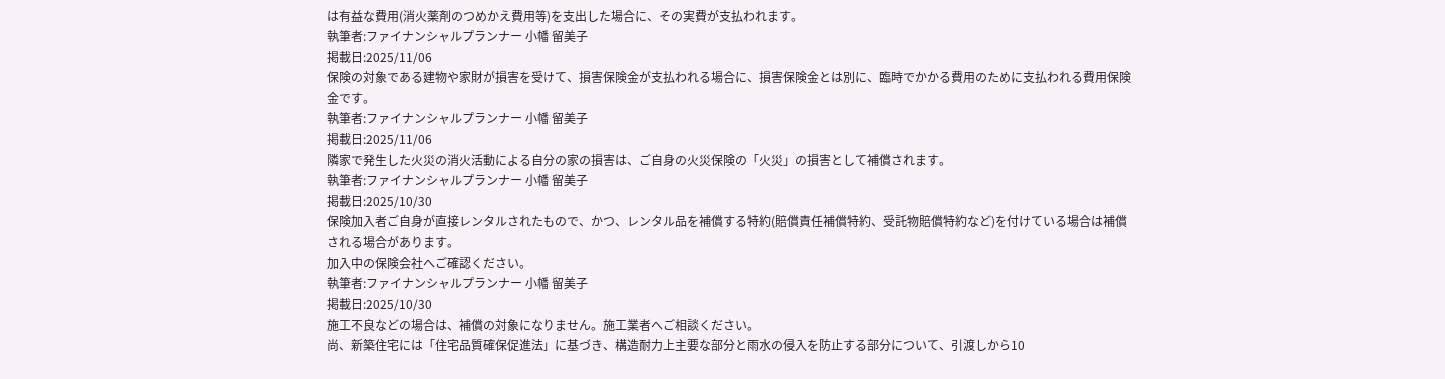は有益な費用(消火薬剤のつめかえ費用等)を支出した場合に、その実費が支払われます。
執筆者:ファイナンシャルプランナー 小幡 留美子
掲載日:2025/11/06
保険の対象である建物や家財が損害を受けて、損害保険金が支払われる場合に、損害保険金とは別に、臨時でかかる費用のために支払われる費用保険金です。
執筆者:ファイナンシャルプランナー 小幡 留美子
掲載日:2025/11/06
隣家で発生した火災の消火活動による自分の家の損害は、ご自身の火災保険の「火災」の損害として補償されます。
執筆者:ファイナンシャルプランナー 小幡 留美子
掲載日:2025/10/30
保険加入者ご自身が直接レンタルされたもので、かつ、レンタル品を補償する特約(賠償責任補償特約、受託物賠償特約など)を付けている場合は補償される場合があります。
加入中の保険会社へご確認ください。
執筆者:ファイナンシャルプランナー 小幡 留美子
掲載日:2025/10/30
施工不良などの場合は、補償の対象になりません。施工業者へご相談ください。
尚、新築住宅には「住宅品質確保促進法」に基づき、構造耐力上主要な部分と雨水の侵入を防止する部分について、引渡しから10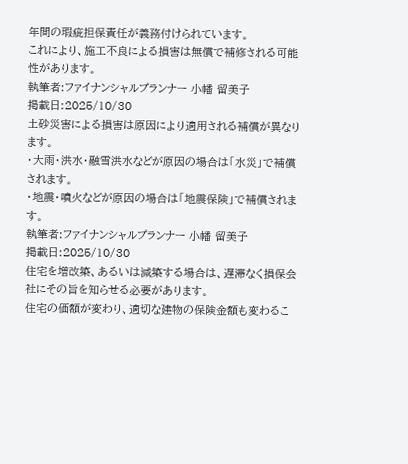年間の瑕疵担保責任が義務付けられています。
これにより、施工不良による損害は無償で補修される可能性があります。
執筆者:ファイナンシャルプランナー 小幡 留美子
掲載日:2025/10/30
土砂災害による損害は原因により適用される補償が異なります。
・大雨・洪水・融雪洪水などが原因の場合は「水災」で補償されます。
・地震・噴火などが原因の場合は「地震保険」で補償されます。
執筆者:ファイナンシャルプランナー 小幡 留美子
掲載日:2025/10/30
住宅を増改築、あるいは減築する場合は、遅滞なく損保会社にその旨を知らせる必要があります。
住宅の価額が変わり、適切な建物の保険金額も変わるこ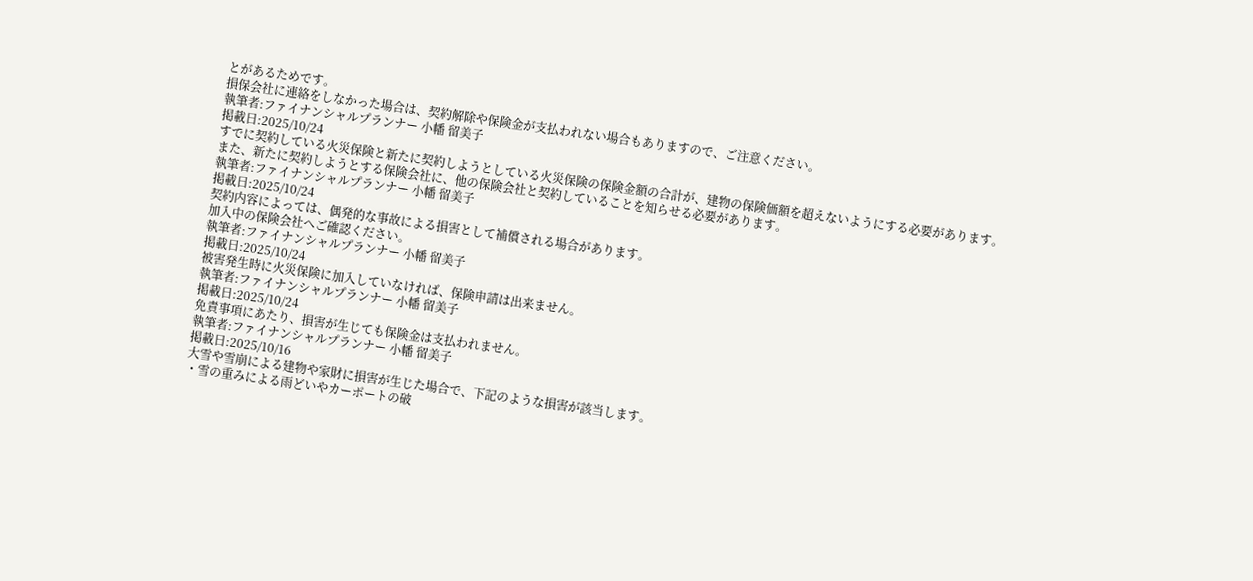とがあるためです。
損保会社に連絡をしなかった場合は、契約解除や保険金が支払われない場合もありますので、ご注意ください。
執筆者:ファイナンシャルプランナー 小幡 留美子
掲載日:2025/10/24
すでに契約している火災保険と新たに契約しようとしている火災保険の保険金額の合計が、建物の保険価額を超えないようにする必要があります。
また、新たに契約しようとする保険会社に、他の保険会社と契約していることを知らせる必要があります。
執筆者:ファイナンシャルプランナー 小幡 留美子
掲載日:2025/10/24
契約内容によっては、偶発的な事故による損害として補償される場合があります。
加入中の保険会社へご確認ください。
執筆者:ファイナンシャルプランナー 小幡 留美子
掲載日:2025/10/24
被害発生時に火災保険に加入していなければ、保険申請は出来ません。
執筆者:ファイナンシャルプランナー 小幡 留美子
掲載日:2025/10/24
免責事項にあたり、損害が生じても保険金は支払われません。
執筆者:ファイナンシャルプランナー 小幡 留美子
掲載日:2025/10/16
大雪や雪崩による建物や家財に損害が生じた場合で、下記のような損害が該当します。
・雪の重みによる雨どいやカーポートの破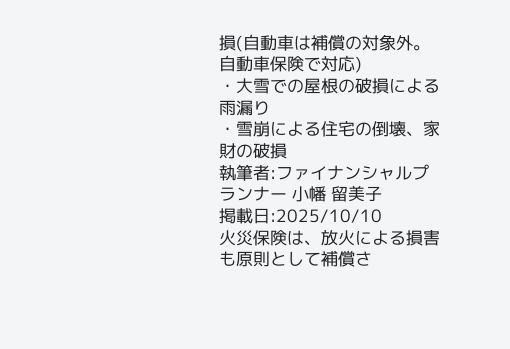損(自動車は補償の対象外。自動車保険で対応)
・大雪での屋根の破損による雨漏り
・雪崩による住宅の倒壊、家財の破損
執筆者:ファイナンシャルプランナー 小幡 留美子
掲載日:2025/10/10
火災保険は、放火による損害も原則として補償さ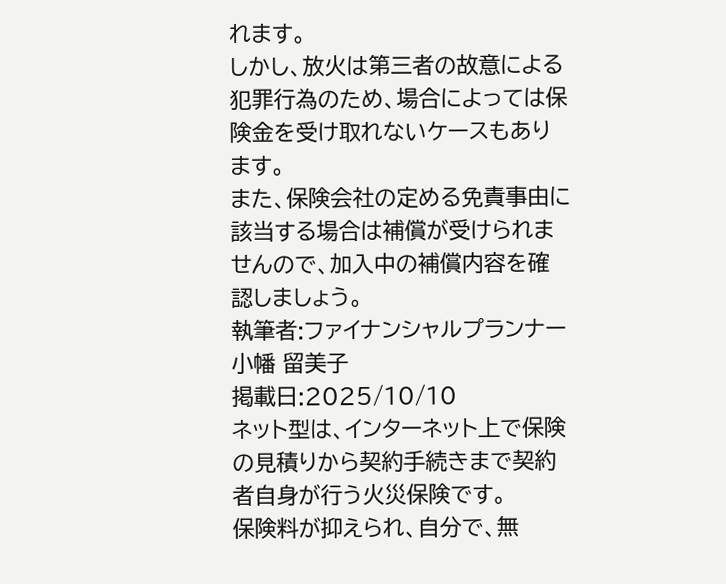れます。
しかし、放火は第三者の故意による犯罪行為のため、場合によっては保険金を受け取れないケースもあります。
また、保険会社の定める免責事由に該当する場合は補償が受けられませんので、加入中の補償内容を確認しましょう。
執筆者:ファイナンシャルプランナー 小幡 留美子
掲載日:2025/10/10
ネット型は、インターネット上で保険の見積りから契約手続きまで契約者自身が行う火災保険です。
保険料が抑えられ、自分で、無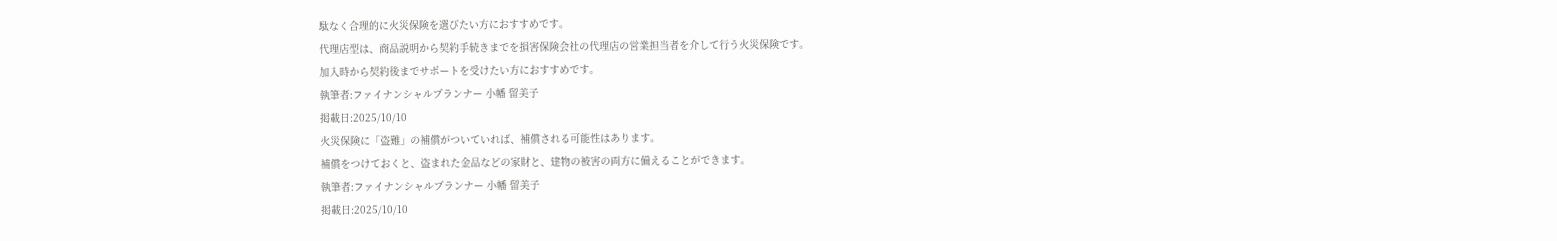駄なく合理的に火災保険を選びたい方におすすめです。
代理店型は、商品説明から契約手続きまでを損害保険会社の代理店の営業担当者を介して行う火災保険です。
加入時から契約後までサポートを受けたい方におすすめです。
執筆者:ファイナンシャルプランナー 小幡 留美子
掲載日:2025/10/10
火災保険に「盗難」の補償がついていれば、補償される可能性はあります。
補償をつけておくと、盗まれた金品などの家財と、建物の被害の両方に備えることができます。
執筆者:ファイナンシャルプランナー 小幡 留美子
掲載日:2025/10/10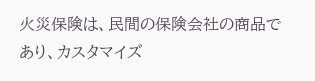火災保険は、民間の保険会社の商品であり、カスタマイズ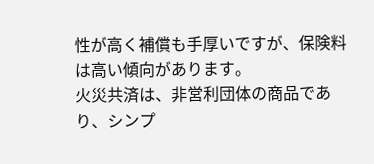性が高く補償も手厚いですが、保険料は高い傾向があります。
火災共済は、非営利団体の商品であり、シンプ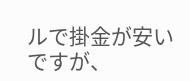ルで掛金が安いですが、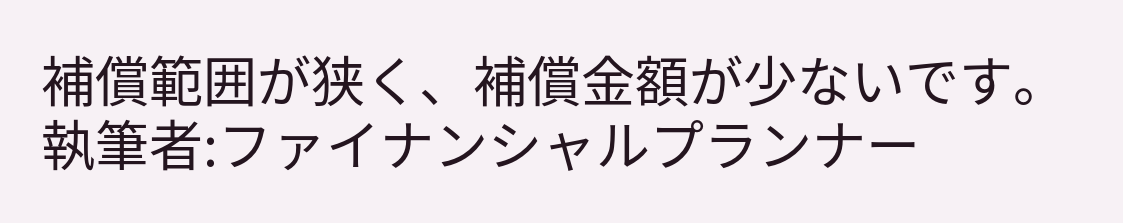補償範囲が狭く、補償金額が少ないです。
執筆者:ファイナンシャルプランナー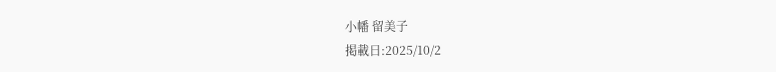小幡 留美子
掲載日:2025/10/2